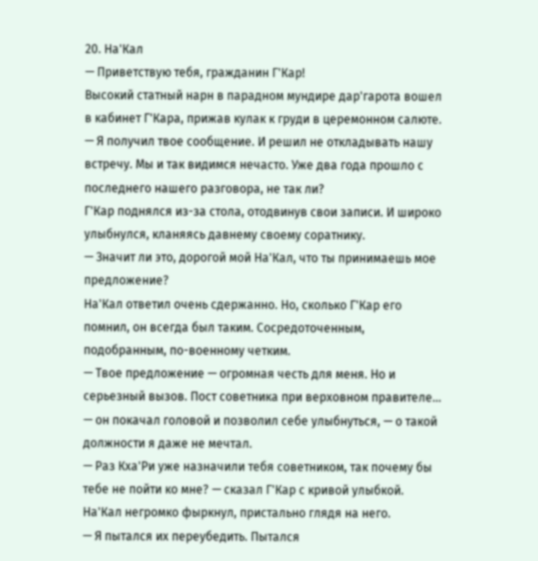20. На'Кал
— Приветствую тебя, гражданин Г'Кар!
Высокий статный нарн в парадном мундире дар'гарота вошел в кабинет Г'Кара, прижав кулак к груди в церемонном салюте.
— Я получил твое сообщение. И решил не откладывать нашу встречу. Мы и так видимся нечасто. Уже два года прошло с последнего нашего разговора, не так ли?
Г'Кар поднялся из-за стола, отодвинув свои записи. И широко улыбнулся, кланяясь давнему своему соратнику.
— Значит ли это, дорогой мой На'Кал, что ты принимаешь мое предложение?
На'Кал ответил очень сдержанно. Но, сколько Г'Кар его помнил, он всегда был таким. Сосредоточенным, подобранным, по-военному четким.
— Твое предложение — огромная честь для меня. Но и серьезный вызов. Пост советника при верховном правителе… — он покачал головой и позволил себе улыбнуться, — о такой должности я даже не мечтал.
— Раз Кха'Ри уже назначили тебя советником, так почему бы тебе не пойти ко мне? — сказал Г'Кар с кривой улыбкой.
На'Кал негромко фыркнул, пристально глядя на него.
— Я пытался их переубедить. Пытался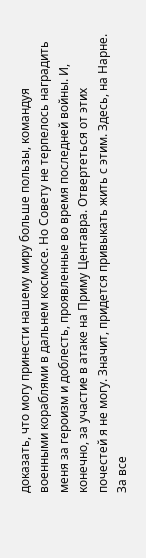доказать, что могу принести нашему миру больше пользы, командуя военными кораблями в дальнем космосе. Но Совету не терпелось наградить меня за героизм и доблесть, проявленные во время последней войны. И, конечно, за участие в атаке на Приму Центавра. Отвертеться от этих почестей я не могу. Значит, придется привыкать жить с этим. Здесь, на Нарне. За все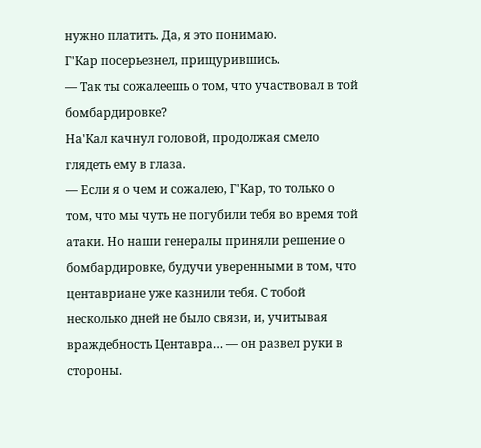нужно платить. Да, я это понимаю.
Г'Кар посерьезнел, прищурившись.
— Так ты сожалеешь о том, что участвовал в той бомбардировке?
На'Кал качнул головой, продолжая смело глядеть ему в глаза.
— Если я о чем и сожалею, Г'Кар, то только о том, что мы чуть не погубили тебя во время той атаки. Но наши генералы приняли решение о бомбардировке, будучи уверенными в том, что центавриане уже казнили тебя. С тобой несколько дней не было связи, и, учитывая враждебность Центавра… — он развел руки в стороны.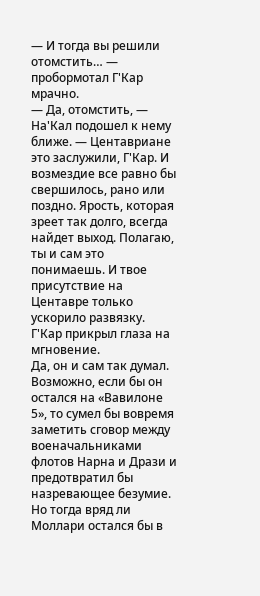— И тогда вы решили отомстить… — пробормотал Г'Кар мрачно.
— Да, отомстить, — На'Кал подошел к нему ближе. — Центавриане это заслужили, Г'Кар. И возмездие все равно бы свершилось, рано или поздно. Ярость, которая зреет так долго, всегда найдет выход. Полагаю, ты и сам это понимаешь. И твое присутствие на Центавре только ускорило развязку.
Г'Кар прикрыл глаза на мгновение.
Да, он и сам так думал. Возможно, если бы он остался на «Вавилоне 5», то сумел бы вовремя заметить сговор между военачальниками флотов Нарна и Дрази и предотвратил бы назревающее безумие. Но тогда вряд ли Моллари остался бы в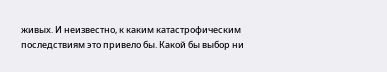живых. И неизвестно, к каким катастрофическим последствиям это привело бы. Какой бы выбор ни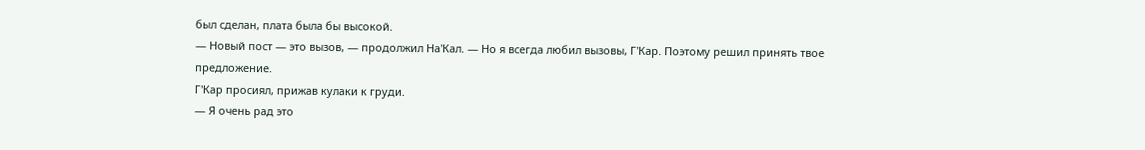был сделан, плата была бы высокой.
— Новый пост — это вызов, — продолжил На'Кал. — Но я всегда любил вызовы, Г'Кар. Поэтому решил принять твое предложение.
Г'Кар просиял, прижав кулаки к груди.
— Я очень рад это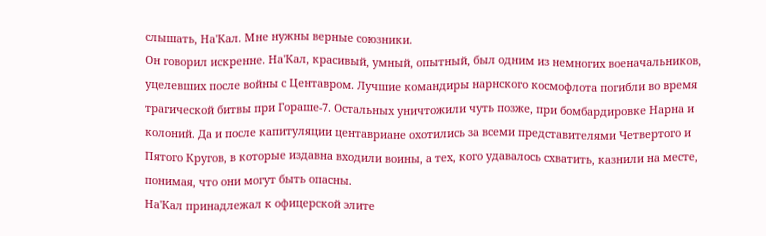слышать, На'Кал. Мне нужны верные союзники.
Он говорил искренне. На'Кал, красивый, умный, опытный, был одним из немногих военачальников, уцелевших после войны с Центавром. Лучшие командиры нарнского космофлота погибли во время трагической битвы при Гораше-7. Остальных уничтожили чуть позже, при бомбардировке Нарна и колоний. Да и после капитуляции центавриане охотились за всеми представителями Четвертого и Пятого Кругов, в которые издавна входили воины, а тех, кого удавалось схватить, казнили на месте, понимая, что они могут быть опасны.
На'Кал принадлежал к офицерской элите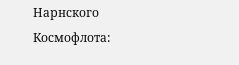Нарнского Космофлота: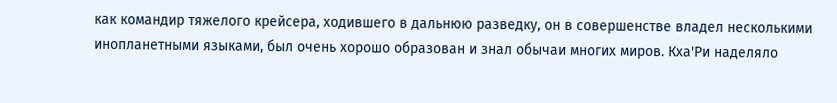как командир тяжелого крейсера, ходившего в дальнюю разведку, он в совершенстве владел несколькими инопланетными языками, был очень хорошо образован и знал обычаи многих миров. Кха'Ри наделяло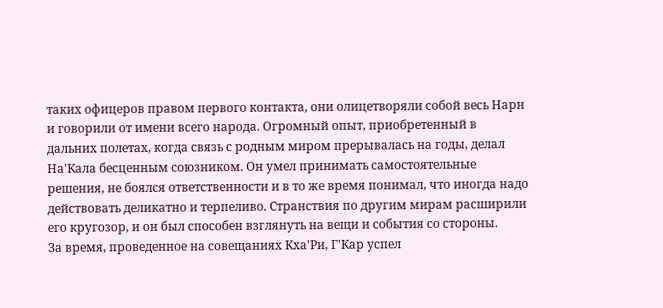таких офицеров правом первого контакта, они олицетворяли собой весь Нарн и говорили от имени всего народа. Огромный опыт, приобретенный в дальних полетах, когда связь с родным миром прерывалась на годы, делал На'Кала бесценным союзником. Он умел принимать самостоятельные решения, не боялся ответственности и в то же время понимал, что иногда надо действовать деликатно и терпеливо. Странствия по другим мирам расширили его кругозор, и он был способен взглянуть на вещи и события со стороны.
За время, проведенное на совещаниях Кха'Ри, Г'Кар успел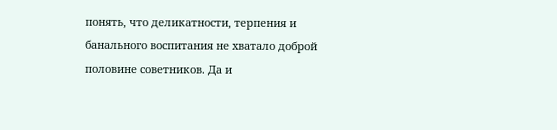понять, что деликатности, терпения и банального воспитания не хватало доброй половине советников. Да и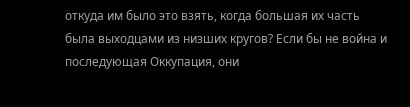откуда им было это взять, когда большая их часть была выходцами из низших кругов? Если бы не война и последующая Оккупация, они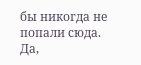бы никогда не попали сюда. Да,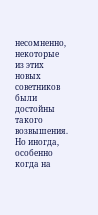несомненно, некоторые из этих новых советников были достойны такого возвышения. Но иногда, особенно когда на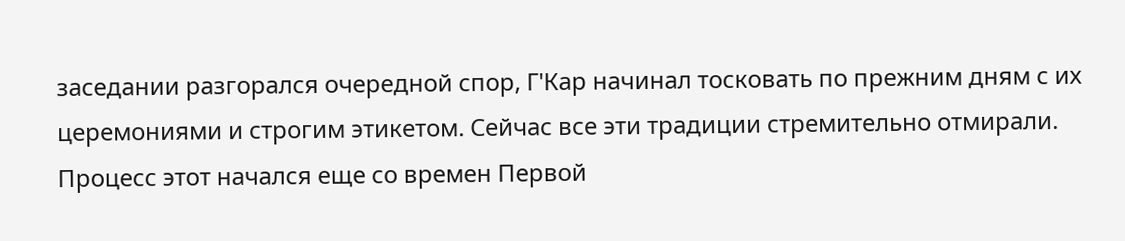заседании разгорался очередной спор, Г'Кар начинал тосковать по прежним дням с их церемониями и строгим этикетом. Сейчас все эти традиции стремительно отмирали. Процесс этот начался еще со времен Первой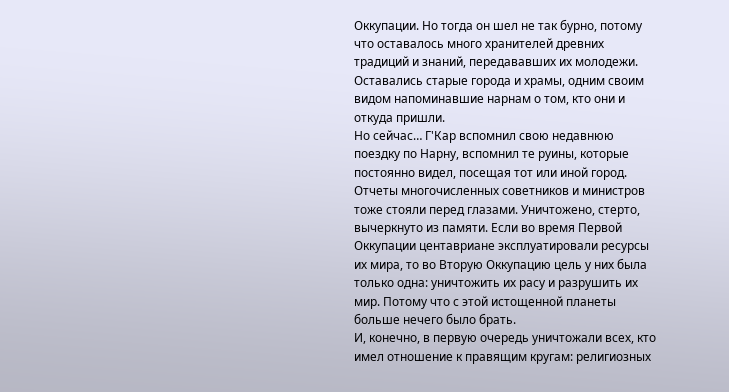Оккупации. Но тогда он шел не так бурно, потому что оставалось много хранителей древних традиций и знаний, передававших их молодежи. Оставались старые города и храмы, одним своим видом напоминавшие нарнам о том, кто они и откуда пришли.
Но сейчас… Г'Кар вспомнил свою недавнюю поездку по Нарну, вспомнил те руины, которые постоянно видел, посещая тот или иной город. Отчеты многочисленных советников и министров тоже стояли перед глазами. Уничтожено, стерто, вычеркнуто из памяти. Если во время Первой Оккупации центавриане эксплуатировали ресурсы их мира, то во Вторую Оккупацию цель у них была только одна: уничтожить их расу и разрушить их мир. Потому что с этой истощенной планеты больше нечего было брать.
И, конечно, в первую очередь уничтожали всех, кто имел отношение к правящим кругам: религиозных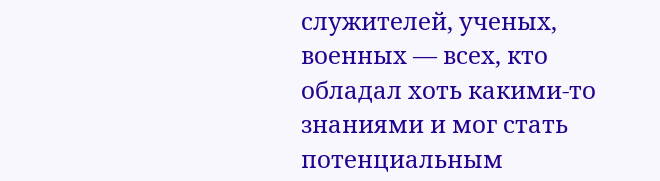служителей, ученых, военных — всех, кто обладал хоть какими-то знаниями и мог стать потенциальным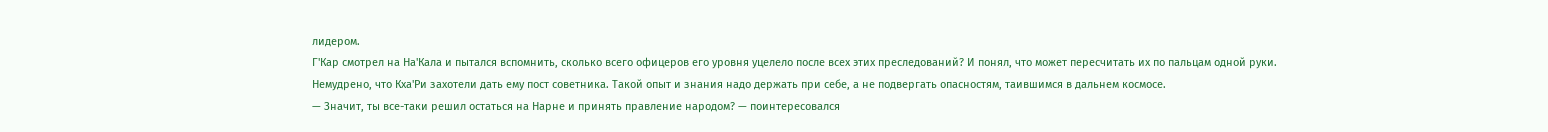лидером.
Г'Кар смотрел на На'Кала и пытался вспомнить, сколько всего офицеров его уровня уцелело после всех этих преследований? И понял, что может пересчитать их по пальцам одной руки.
Немудрено, что Кха'Ри захотели дать ему пост советника. Такой опыт и знания надо держать при себе, а не подвергать опасностям, таившимся в дальнем космосе.
— Значит, ты все-таки решил остаться на Нарне и принять правление народом? — поинтересовался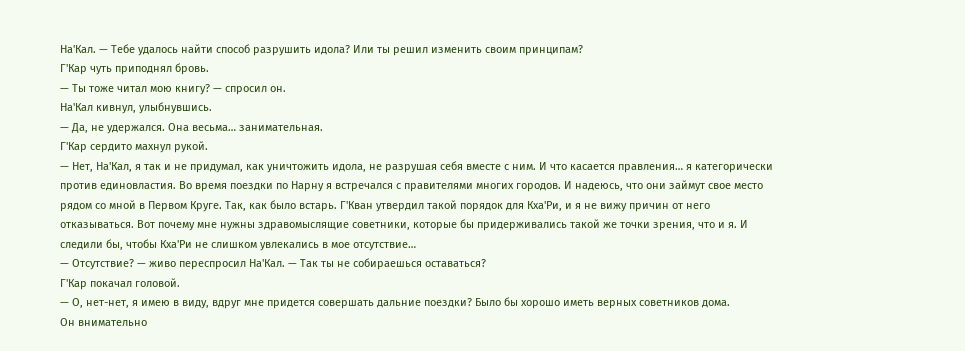На'Кал. — Тебе удалось найти способ разрушить идола? Или ты решил изменить своим принципам?
Г'Кар чуть приподнял бровь.
— Ты тоже читал мою книгу? — спросил он.
На'Кал кивнул, улыбнувшись.
— Да, не удержался. Она весьма… занимательная.
Г'Кар сердито махнул рукой.
— Нет, На'Кал, я так и не придумал, как уничтожить идола, не разрушая себя вместе с ним. И что касается правления… я категорически против единовластия. Во время поездки по Нарну я встречался с правителями многих городов. И надеюсь, что они займут свое место рядом со мной в Первом Круге. Так, как было встарь. Г'Кван утвердил такой порядок для Кха'Ри, и я не вижу причин от него отказываться. Вот почему мне нужны здравомыслящие советники, которые бы придерживались такой же точки зрения, что и я. И следили бы, чтобы Кха'Ри не слишком увлекались в мое отсутствие…
— Отсутствие? — живо переспросил На'Кал. — Так ты не собираешься оставаться?
Г'Кар покачал головой.
— О, нет-нет, я имею в виду, вдруг мне придется совершать дальние поездки? Было бы хорошо иметь верных советников дома.
Он внимательно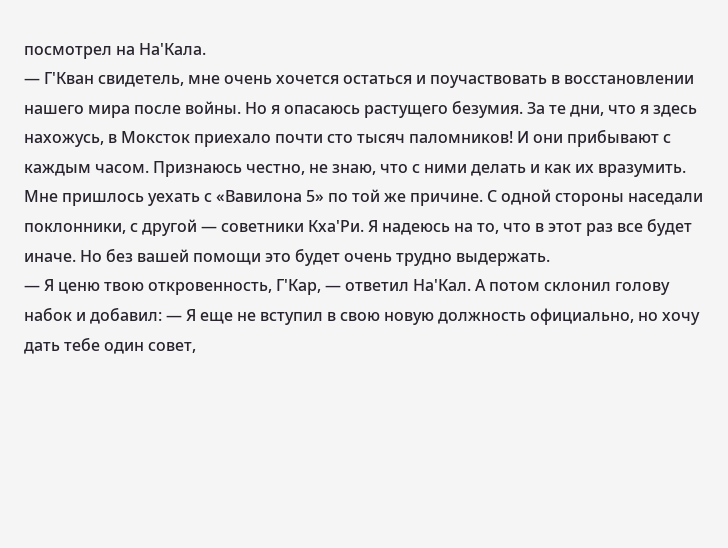посмотрел на На'Кала.
— Г'Кван свидетель, мне очень хочется остаться и поучаствовать в восстановлении нашего мира после войны. Но я опасаюсь растущего безумия. За те дни, что я здесь нахожусь, в Моксток приехало почти сто тысяч паломников! И они прибывают с каждым часом. Признаюсь честно, не знаю, что с ними делать и как их вразумить. Мне пришлось уехать с «Вавилона 5» по той же причине. С одной стороны наседали поклонники, с другой — советники Кха'Ри. Я надеюсь на то, что в этот раз все будет иначе. Но без вашей помощи это будет очень трудно выдержать.
— Я ценю твою откровенность, Г'Кар, — ответил На'Кал. А потом склонил голову набок и добавил: — Я еще не вступил в свою новую должность официально, но хочу дать тебе один совет,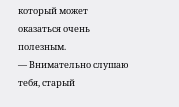который может оказаться очень полезным.
— Внимательно слушаю тебя, старый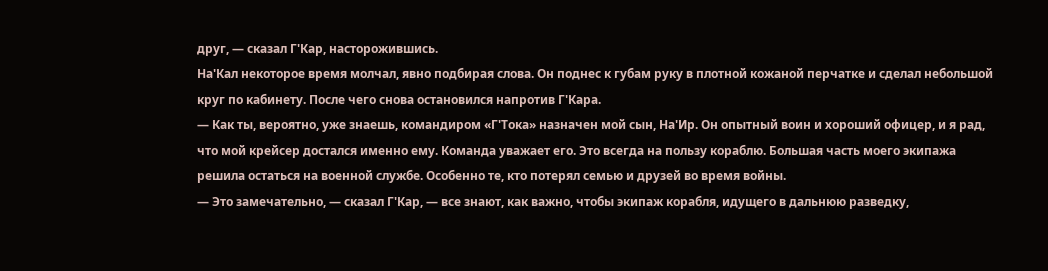друг, — сказал Г'Кар, насторожившись.
На'Кал некоторое время молчал, явно подбирая слова. Он поднес к губам руку в плотной кожаной перчатке и сделал небольшой круг по кабинету. После чего снова остановился напротив Г'Кара.
— Как ты, вероятно, уже знаешь, командиром «Г'Тока» назначен мой сын, На'Ир. Он опытный воин и хороший офицер, и я рад, что мой крейсер достался именно ему. Команда уважает его. Это всегда на пользу кораблю. Большая часть моего экипажа решила остаться на военной службе. Особенно те, кто потерял семью и друзей во время войны.
— Это замечательно, — сказал Г'Кар, — все знают, как важно, чтобы экипаж корабля, идущего в дальнюю разведку,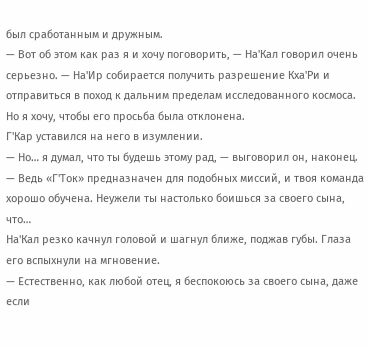был сработанным и дружным.
— Вот об этом как раз я и хочу поговорить, — На'Кал говорил очень серьезно. — На'Ир собирается получить разрешение Кха'Ри и отправиться в поход к дальним пределам исследованного космоса. Но я хочу, чтобы его просьба была отклонена.
Г'Кар уставился на него в изумлении.
— Но… я думал, что ты будешь этому рад, — выговорил он, наконец. — Ведь «Г'Ток» предназначен для подобных миссий, и твоя команда хорошо обучена. Неужели ты настолько боишься за своего сына, что…
На'Кал резко качнул головой и шагнул ближе, поджав губы. Глаза его вспыхнули на мгновение.
— Естественно, как любой отец, я беспокоюсь за своего сына, даже если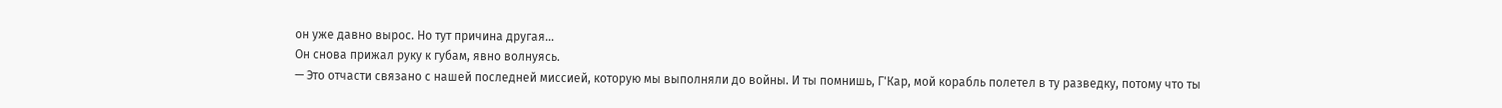он уже давно вырос. Но тут причина другая…
Он снова прижал руку к губам, явно волнуясь.
— Это отчасти связано с нашей последней миссией, которую мы выполняли до войны. И ты помнишь, Г'Кар, мой корабль полетел в ту разведку, потому что ты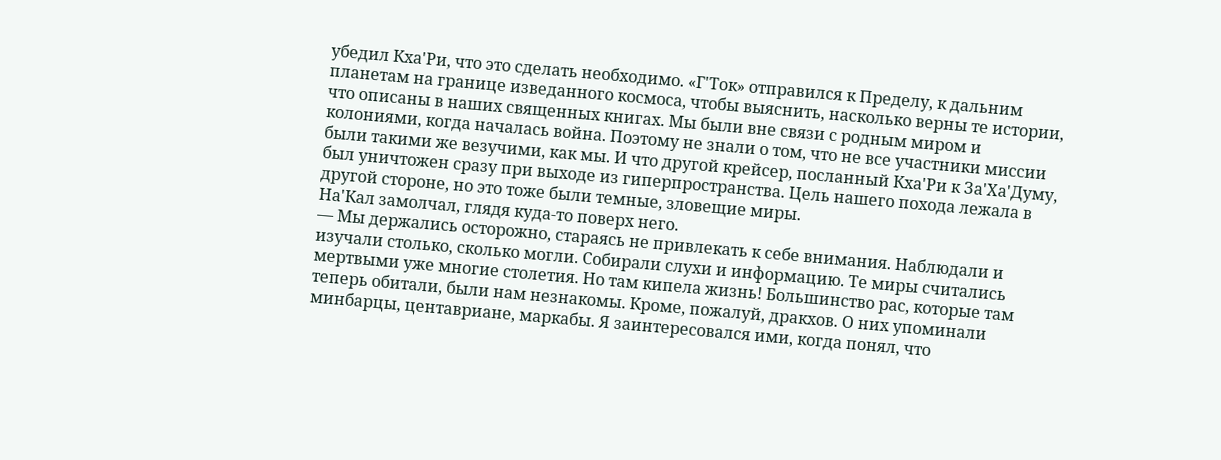убедил Кха'Ри, что это сделать необходимо. «Г'Ток» отправился к Пределу, к дальним планетам на границе изведанного космоса, чтобы выяснить, насколько верны те истории, что описаны в наших священных книгах. Мы были вне связи с родным миром и колониями, когда началась война. Поэтому не знали о том, что не все участники миссии были такими же везучими, как мы. И что другой крейсер, посланный Кха'Ри к За'Ха'Думу, был уничтожен сразу при выходе из гиперпространства. Цель нашего похода лежала в другой стороне, но это тоже были темные, зловещие миры.
На'Кал замолчал, глядя куда-то поверх него.
— Мы держались осторожно, стараясь не привлекать к себе внимания. Наблюдали и изучали столько, сколько могли. Собирали слухи и информацию. Те миры считались мертвыми уже многие столетия. Но там кипела жизнь! Большинство рас, которые там теперь обитали, были нам незнакомы. Кроме, пожалуй, дракхов. О них упоминали минбарцы, центавриане, маркабы. Я заинтересовался ими, когда понял, что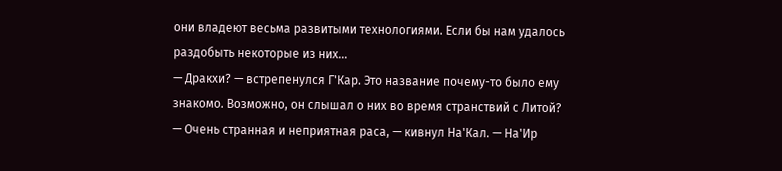они владеют весьма развитыми технологиями. Если бы нам удалось раздобыть некоторые из них…
— Дракхи? — встрепенулся Г'Кар. Это название почему-то было ему знакомо. Возможно, он слышал о них во время странствий с Литой?
— Очень странная и неприятная раса, — кивнул На'Кал. — На'Ир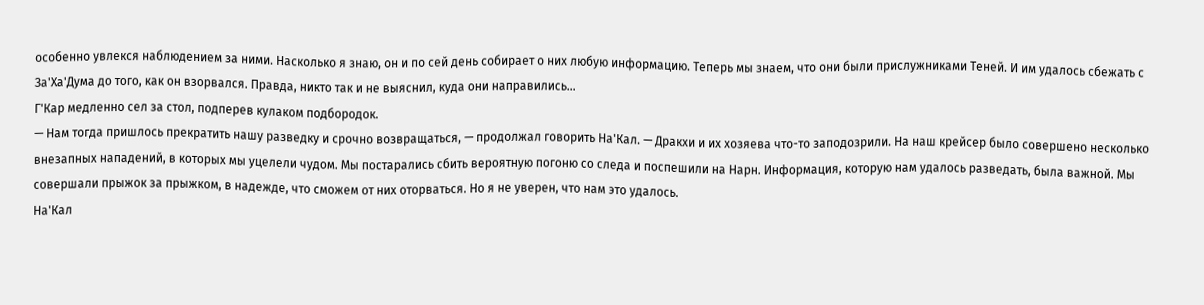особенно увлекся наблюдением за ними. Насколько я знаю, он и по сей день собирает о них любую информацию. Теперь мы знаем, что они были прислужниками Теней. И им удалось сбежать с За'Ха'Дума до того, как он взорвался. Правда, никто так и не выяснил, куда они направились…
Г'Кар медленно сел за стол, подперев кулаком подбородок.
— Нам тогда пришлось прекратить нашу разведку и срочно возвращаться, — продолжал говорить На'Кал. — Дракхи и их хозяева что-то заподозрили. На наш крейсер было совершено несколько внезапных нападений, в которых мы уцелели чудом. Мы постарались сбить вероятную погоню со следа и поспешили на Нарн. Информация, которую нам удалось разведать, была важной. Мы совершали прыжок за прыжком, в надежде, что сможем от них оторваться. Но я не уверен, что нам это удалось.
На'Кал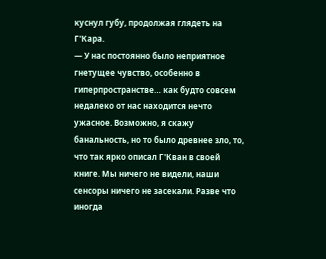куснул губу, продолжая глядеть на Г'Кара.
— У нас постоянно было неприятное гнетущее чувство, особенно в гиперпространстве… как будто совсем недалеко от нас находится нечто ужасное. Возможно, я скажу банальность, но то было древнее зло, то, что так ярко описал Г'Кван в своей книге. Мы ничего не видели, наши сенсоры ничего не засекали. Разве что иногда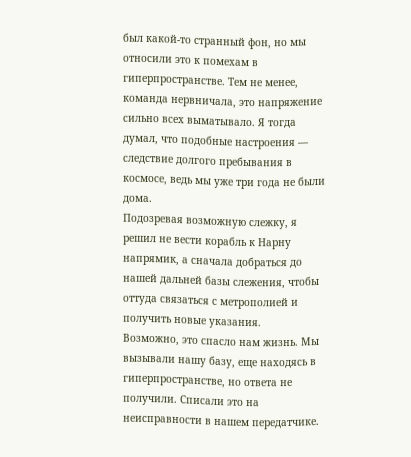был какой-то странный фон, но мы относили это к помехам в гиперпространстве. Тем не менее, команда нервничала, это напряжение сильно всех выматывало. Я тогда думал, что подобные настроения — следствие долгого пребывания в космосе, ведь мы уже три года не были дома.
Подозревая возможную слежку, я решил не вести корабль к Нарну напрямик, а сначала добраться до нашей дальней базы слежения, чтобы оттуда связаться с метрополией и получить новые указания.
Возможно, это спасло нам жизнь. Мы вызывали нашу базу, еще находясь в гиперпространстве, но ответа не получили. Списали это на неисправности в нашем передатчике.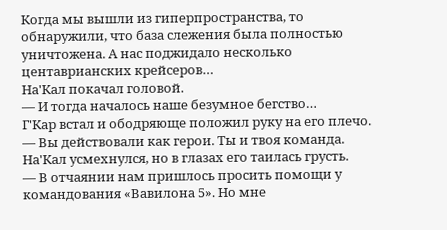Когда мы вышли из гиперпространства, то обнаружили, что база слежения была полностью уничтожена. А нас поджидало несколько центаврианских крейсеров…
На'Кал покачал головой.
— И тогда началось наше безумное бегство…
Г'Кар встал и ободряюще положил руку на его плечо.
— Вы действовали как герои. Ты и твоя команда.
На'Кал усмехнулся, но в глазах его таилась грусть.
— В отчаянии нам пришлось просить помощи у командования «Вавилона 5». Но мне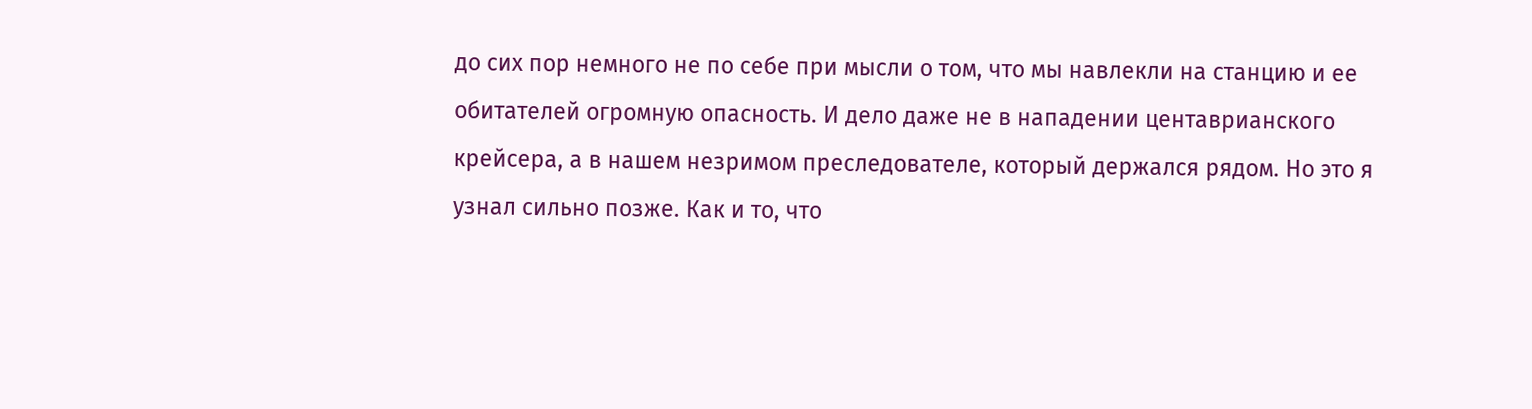до сих пор немного не по себе при мысли о том, что мы навлекли на станцию и ее обитателей огромную опасность. И дело даже не в нападении центаврианского крейсера, а в нашем незримом преследователе, который держался рядом. Но это я узнал сильно позже. Как и то, что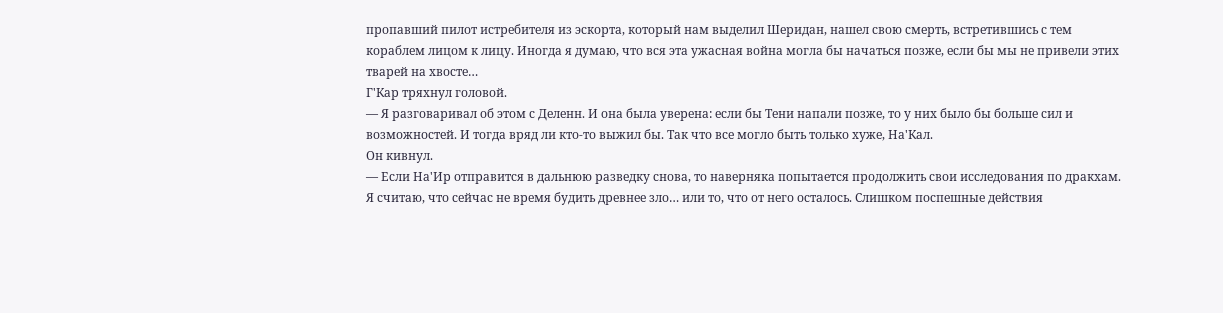пропавший пилот истребителя из эскорта, который нам выделил Шеридан, нашел свою смерть, встретившись с тем кораблем лицом к лицу. Иногда я думаю, что вся эта ужасная война могла бы начаться позже, если бы мы не привели этих тварей на хвосте…
Г'Кар тряхнул головой.
— Я разговаривал об этом с Деленн. И она была уверена: если бы Тени напали позже, то у них было бы больше сил и возможностей. И тогда вряд ли кто-то выжил бы. Так что все могло быть только хуже, На'Кал.
Он кивнул.
— Если На'Ир отправится в дальнюю разведку снова, то наверняка попытается продолжить свои исследования по дракхам. Я считаю, что сейчас не время будить древнее зло… или то, что от него осталось. Слишком поспешные действия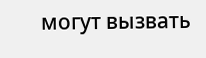могут вызвать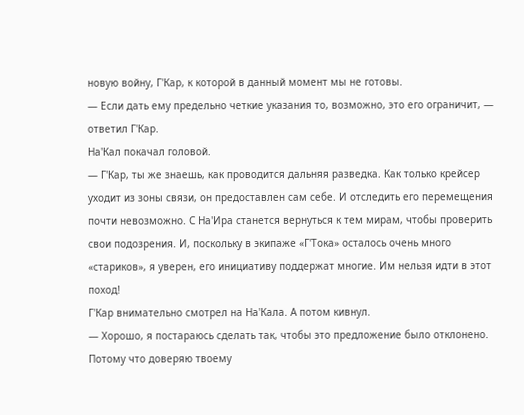новую войну, Г'Кар, к которой в данный момент мы не готовы.
— Если дать ему предельно четкие указания то, возможно, это его ограничит, — ответил Г'Кар.
На'Кал покачал головой.
— Г'Кар, ты же знаешь, как проводится дальняя разведка. Как только крейсер уходит из зоны связи, он предоставлен сам себе. И отследить его перемещения почти невозможно. С На'Ира станется вернуться к тем мирам, чтобы проверить свои подозрения. И, поскольку в экипаже «Г'Тока» осталось очень много «стариков», я уверен, его инициативу поддержат многие. Им нельзя идти в этот поход!
Г'Кар внимательно смотрел на На'Кала. А потом кивнул.
— Хорошо, я постараюсь сделать так, чтобы это предложение было отклонено. Потому что доверяю твоему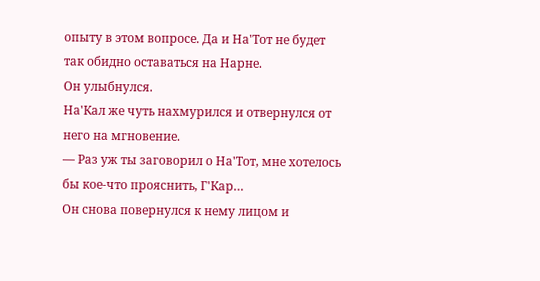опыту в этом вопросе. Да и На'Тот не будет так обидно оставаться на Нарне.
Он улыбнулся.
На'Кал же чуть нахмурился и отвернулся от него на мгновение.
— Раз уж ты заговорил о На'Тот, мне хотелось бы кое-что прояснить, Г'Кар…
Он снова повернулся к нему лицом и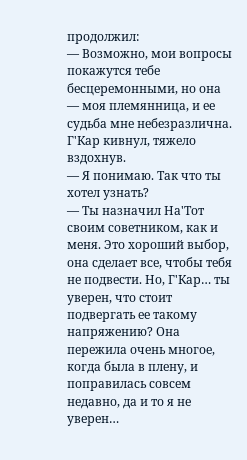продолжил:
— Возможно, мои вопросы покажутся тебе бесцеремонными, но она — моя племянница, и ее судьба мне небезразлична.
Г'Кар кивнул, тяжело вздохнув.
— Я понимаю. Так что ты хотел узнать?
— Ты назначил На'Тот своим советником, как и меня. Это хороший выбор, она сделает все, чтобы тебя не подвести. Но, Г'Кар… ты уверен, что стоит подвергать ее такому напряжению? Она пережила очень многое, когда была в плену, и поправилась совсем недавно, да и то я не уверен…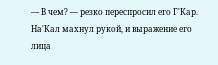— В чем? — резко переспросил его Г'Кар.
На'Кал махнул рукой, и выражение его лица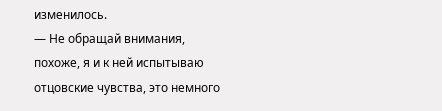изменилось.
— Не обращай внимания, похоже, я и к ней испытываю отцовские чувства, это немного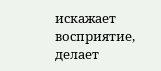искажает восприятие, делает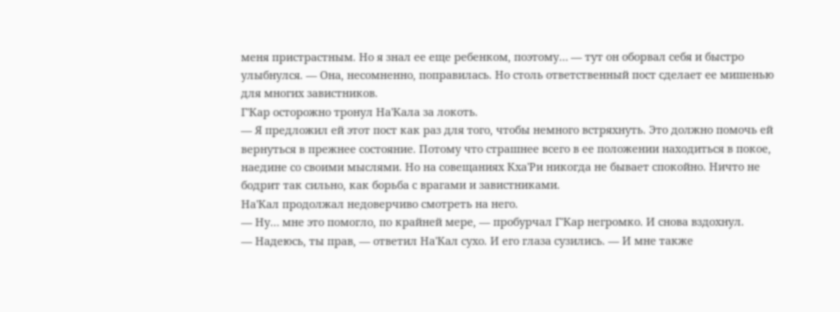меня пристрастным. Но я знал ее еще ребенком, поэтому… — тут он оборвал себя и быстро улыбнулся. — Она, несомненно, поправилась. Но столь ответственный пост сделает ее мишенью для многих завистников.
Г'Кар осторожно тронул На'Кала за локоть.
— Я предложил ей этот пост как раз для того, чтобы немного встряхнуть. Это должно помочь ей вернуться в прежнее состояние. Потому что страшнее всего в ее положении находиться в покое, наедине со своими мыслями. Но на совещаниях Кха'Ри никогда не бывает спокойно. Ничто не бодрит так сильно, как борьба с врагами и завистниками.
На'Кал продолжал недоверчиво смотреть на него.
— Ну… мне это помогло, по крайней мере, — пробурчал Г'Кар негромко. И снова вздохнул.
— Надеюсь, ты прав, — ответил На'Кал сухо. И его глаза сузились. — И мне также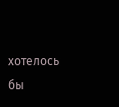хотелось бы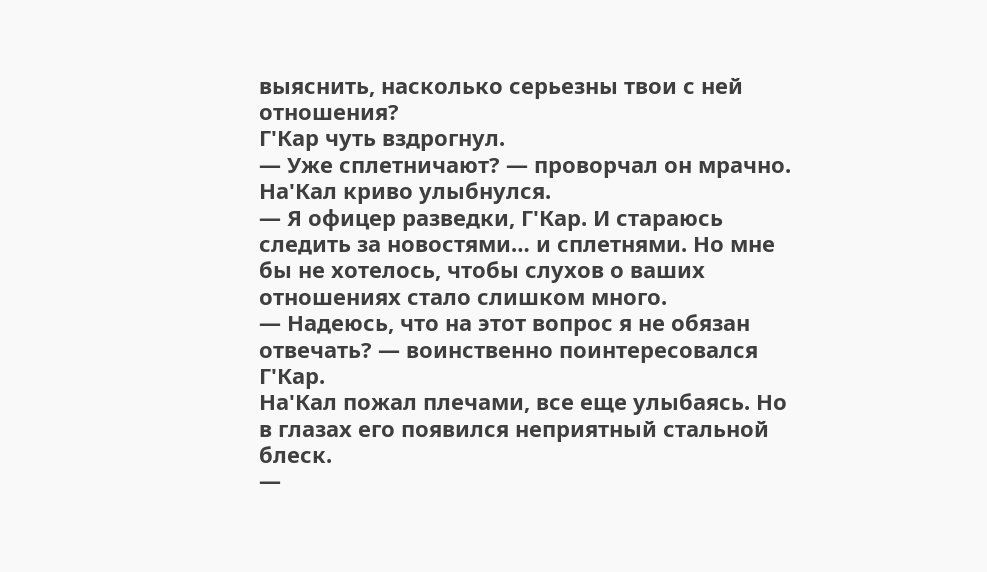выяснить, насколько серьезны твои с ней отношения?
Г'Кар чуть вздрогнул.
— Уже сплетничают? — проворчал он мрачно.
На'Кал криво улыбнулся.
— Я офицер разведки, Г'Кар. И стараюсь следить за новостями… и сплетнями. Но мне бы не хотелось, чтобы слухов о ваших отношениях стало слишком много.
— Надеюсь, что на этот вопрос я не обязан отвечать? — воинственно поинтересовался Г'Кар.
На'Кал пожал плечами, все еще улыбаясь. Но в глазах его появился неприятный стальной блеск.
—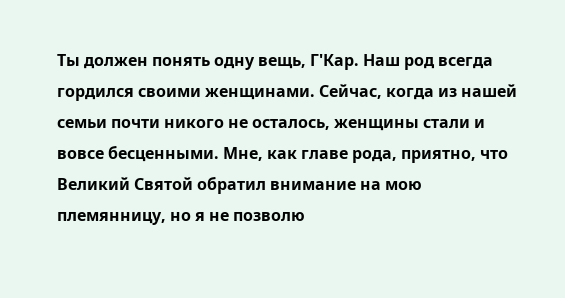Ты должен понять одну вещь, Г'Кар. Наш род всегда гордился своими женщинами. Сейчас, когда из нашей семьи почти никого не осталось, женщины стали и вовсе бесценными. Мне, как главе рода, приятно, что Великий Святой обратил внимание на мою племянницу, но я не позволю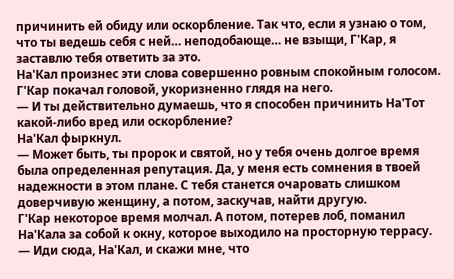причинить ей обиду или оскорбление. Так что, если я узнаю о том, что ты ведешь себя с ней… неподобающе… не взыщи, Г'Кар, я заставлю тебя ответить за это.
На'Кал произнес эти слова совершенно ровным спокойным голосом.
Г'Кар покачал головой, укоризненно глядя на него.
— И ты действительно думаешь, что я способен причинить На'Тот какой-либо вред или оскорбление?
На'Кал фыркнул.
— Может быть, ты пророк и святой, но у тебя очень долгое время была определенная репутация. Да, у меня есть сомнения в твоей надежности в этом плане. С тебя станется очаровать слишком доверчивую женщину, а потом, заскучав, найти другую.
Г'Кар некоторое время молчал. А потом, потерев лоб, поманил На'Кала за собой к окну, которое выходило на просторную террасу.
— Иди сюда, На'Кал, и скажи мне, что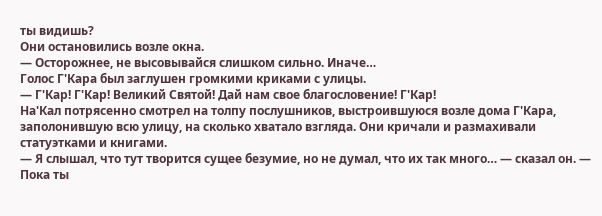ты видишь?
Они остановились возле окна.
— Осторожнее, не высовывайся слишком сильно. Иначе…
Голос Г'Кара был заглушен громкими криками с улицы.
— Г'Кар! Г'Кар! Великий Святой! Дай нам свое благословение! Г'Кар!
На'Кал потрясенно смотрел на толпу послушников, выстроившуюся возле дома Г'Кара, заполонившую всю улицу, на сколько хватало взгляда. Они кричали и размахивали статуэтками и книгами.
— Я слышал, что тут творится сущее безумие, но не думал, что их так много… — сказал он. — Пока ты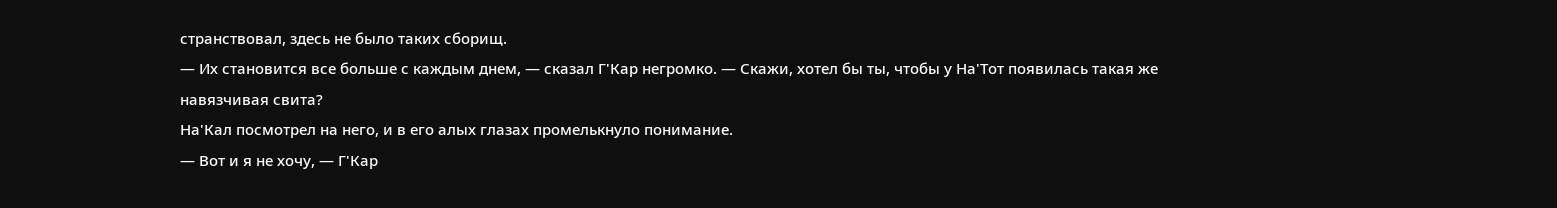странствовал, здесь не было таких сборищ.
— Их становится все больше с каждым днем, — сказал Г'Кар негромко. — Скажи, хотел бы ты, чтобы у На'Тот появилась такая же навязчивая свита?
На'Кал посмотрел на него, и в его алых глазах промелькнуло понимание.
— Вот и я не хочу, — Г'Кар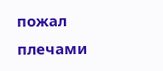пожал плечами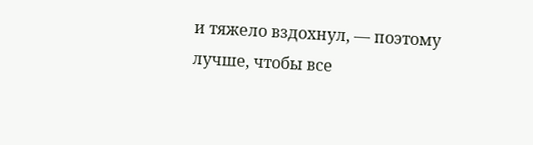и тяжело вздохнул, — поэтому лучше, чтобы все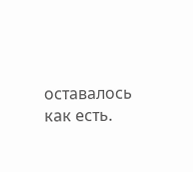оставалось как есть.